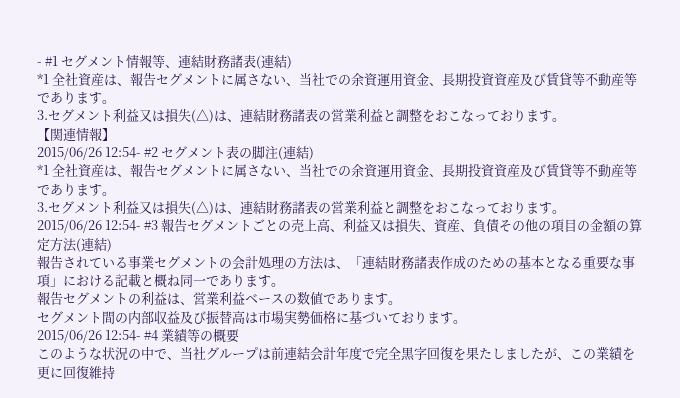- #1 セグメント情報等、連結財務諸表(連結)
*1 全社資産は、報告セグメントに属さない、当社での余資運用資金、長期投資資産及び賃貸等不動産等であります。
3.セグメント利益又は損失(△)は、連結財務諸表の営業利益と調整をおこなっております。
【関連情報】
2015/06/26 12:54- #2 セグメント表の脚注(連結)
*1 全社資産は、報告セグメントに属さない、当社での余資運用資金、長期投資資産及び賃貸等不動産等であります。
3.セグメント利益又は損失(△)は、連結財務諸表の営業利益と調整をおこなっております。
2015/06/26 12:54- #3 報告セグメントごとの売上高、利益又は損失、資産、負債その他の項目の金額の算定方法(連結)
報告されている事業セグメントの会計処理の方法は、「連結財務諸表作成のための基本となる重要な事項」における記載と概ね同一であります。
報告セグメントの利益は、営業利益ベースの数値であります。
セグメント間の内部収益及び振替高は市場実勢価格に基づいております。
2015/06/26 12:54- #4 業績等の概要
このような状況の中で、当社グループは前連結会計年度で完全黒字回復を果たしましたが、この業績を更に回復維持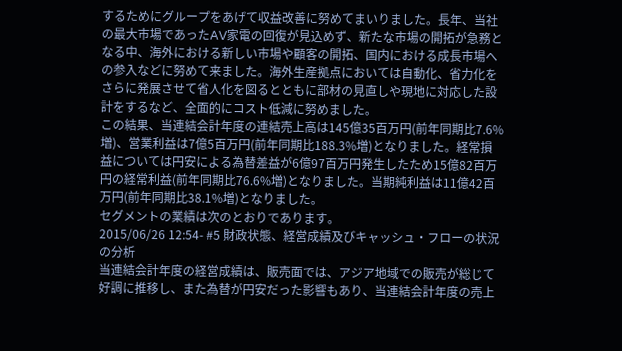するためにグループをあげて収益改善に努めてまいりました。長年、当社の最大市場であったAV家電の回復が見込めず、新たな市場の開拓が急務となる中、海外における新しい市場や顧客の開拓、国内における成長市場への参入などに努めて来ました。海外生産拠点においては自動化、省力化をさらに発展させて省人化を図るとともに部材の見直しや現地に対応した設計をするなど、全面的にコスト低減に努めました。
この結果、当連結会計年度の連結売上高は145億35百万円(前年同期比7.6%増)、営業利益は7億5百万円(前年同期比188.3%増)となりました。経常損益については円安による為替差益が6億97百万円発生したため15億82百万円の経常利益(前年同期比76.6%増)となりました。当期純利益は11億42百万円(前年同期比38.1%増)となりました。
セグメントの業績は次のとおりであります。
2015/06/26 12:54- #5 財政状態、経営成績及びキャッシュ・フローの状況の分析
当連結会計年度の経営成績は、販売面では、アジア地域での販売が総じて好調に推移し、また為替が円安だった影響もあり、当連結会計年度の売上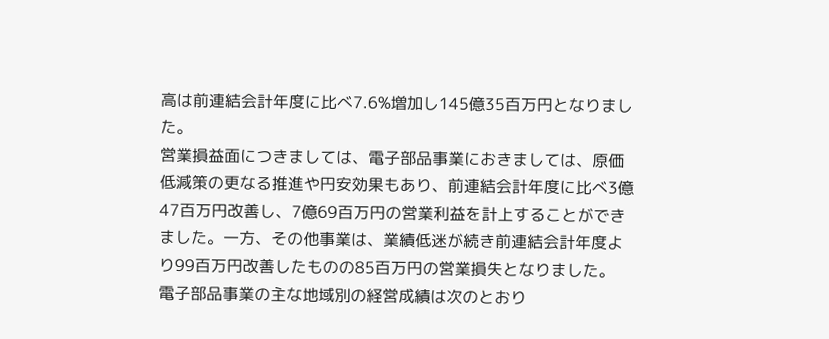高は前連結会計年度に比べ7.6%増加し145億35百万円となりました。
営業損益面につきましては、電子部品事業におきましては、原価低減策の更なる推進や円安効果もあり、前連結会計年度に比べ3億47百万円改善し、7億69百万円の営業利益を計上することができました。一方、その他事業は、業績低迷が続き前連結会計年度より99百万円改善したものの85百万円の営業損失となりました。
電子部品事業の主な地域別の経営成績は次のとおり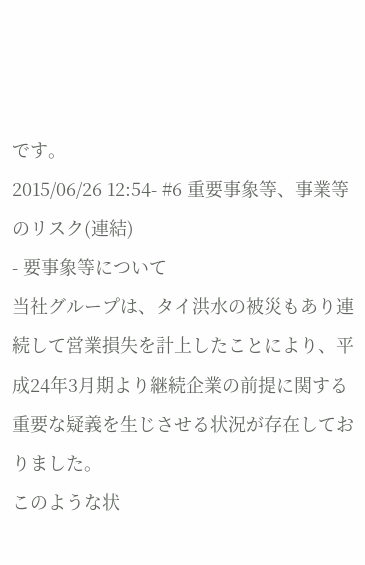です。
2015/06/26 12:54- #6 重要事象等、事業等のリスク(連結)
- 要事象等について
当社グループは、タイ洪水の被災もあり連続して営業損失を計上したことにより、平成24年3月期より継続企業の前提に関する重要な疑義を生じさせる状況が存在しておりました。
このような状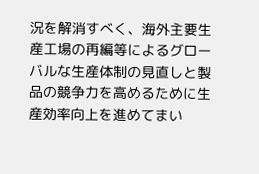況を解消すべく、海外主要生産工場の再編等によるグローバルな生産体制の見直しと製品の競争力を高めるために生産効率向上を進めてまい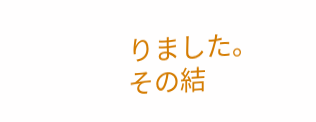りました。
その結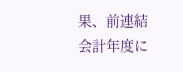果、前連結会計年度に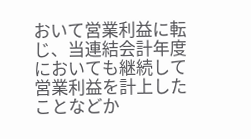おいて営業利益に転じ、当連結会計年度においても継続して営業利益を計上したことなどか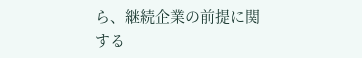ら、継続企業の前提に関する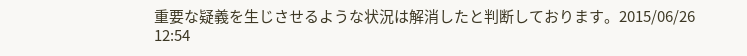重要な疑義を生じさせるような状況は解消したと判断しております。2015/06/26 12:54